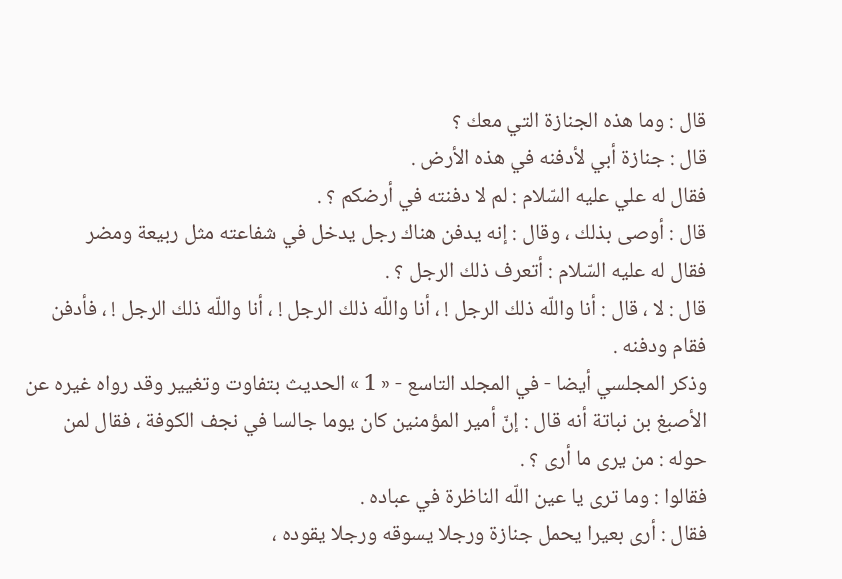قال : وما هذه الجنازة التي معك ؟
قال : جنازة أبي لأدفنه في هذه الأرض .
فقال له علي عليه السّلام : لم لا دفنته في أرضكم ؟ .
قال : أوصى بذلك ، وقال : إنه يدفن هناك رجل يدخل في شفاعته مثل ربيعة ومضر
فقال له عليه السّلام : أتعرف ذلك الرجل ؟ .
قال : لا ، قال : أنا واللّه ذلك الرجل ! ، أنا واللّه ذلك الرجل ! ، أنا واللّه ذلك الرجل ! ، فأدفن فقام ودفنه .
وذكر المجلسي أيضا - في المجلد التاسع - « 1 » الحديث بتفاوت وتغيير وقد رواه غيره عن الأصبغ بن نباتة أنه قال : إنّ أمير المؤمنين كان يوما جالسا في نجف الكوفة ، فقال لمن حوله : من يرى ما أرى ؟ .
فقالوا : وما ترى يا عين اللّه الناظرة في عباده .
فقال : أرى بعيرا يحمل جنازة ورجلا يسوقه ورجلا يقوده ،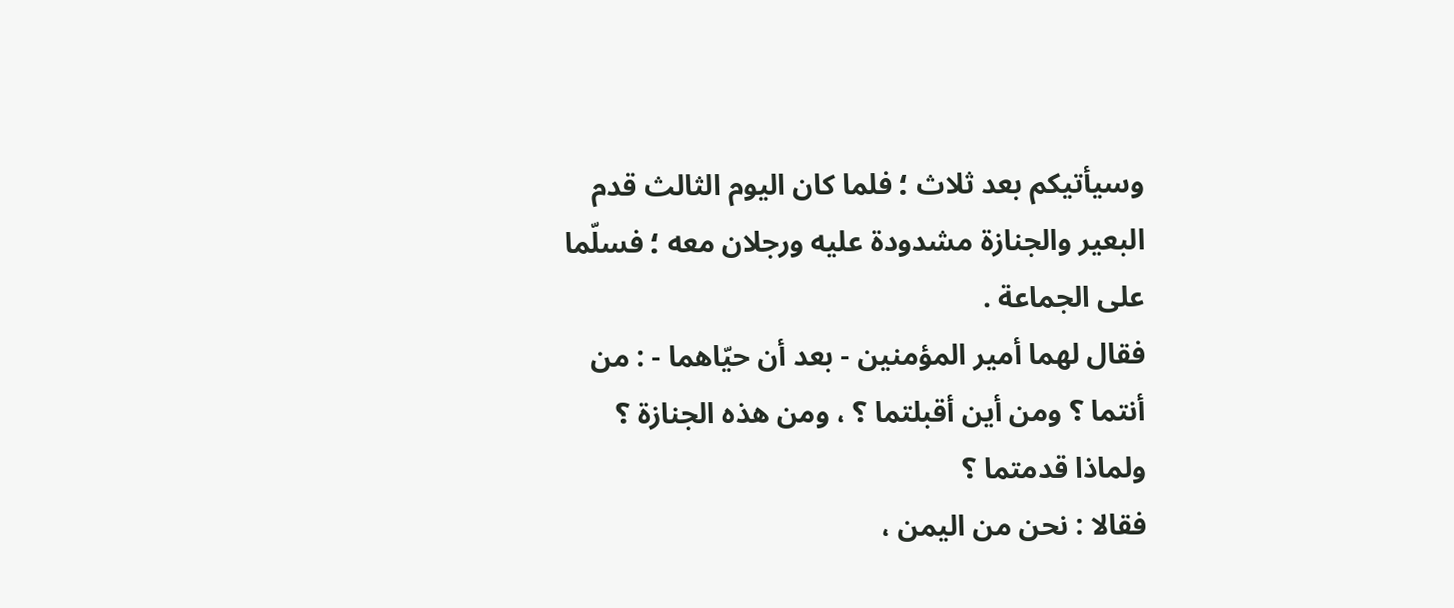وسيأتيكم بعد ثلاث ؛ فلما كان اليوم الثالث قدم البعير والجنازة مشدودة عليه ورجلان معه ؛ فسلّما على الجماعة .
فقال لهما أمير المؤمنين - بعد أن حيّاهما - : من أنتما ؟ ومن أين أقبلتما ؟ ، ومن هذه الجنازة ؟ ولماذا قدمتما ؟
فقالا : نحن من اليمن ،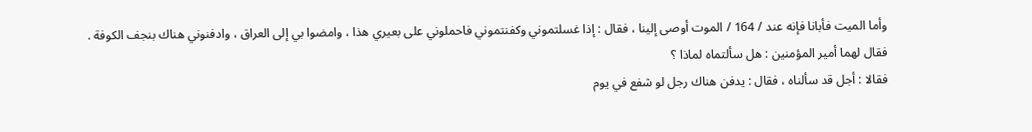وأما الميت فأبانا فإنه عند / 164 / الموت أوصى إلينا ، فقال : إذا غسلتموني وكفنتموني فاحملوني على بعيري هذا ، وامضوا بي إلى العراق ، وادفنوني هناك بنجف الكوفة .
فقال لهما أمير المؤمنين : هل سألتماه لماذا ؟
فقالا : أجل قد سألناه ، فقال : يدفن هناك رجل لو شفع في يوم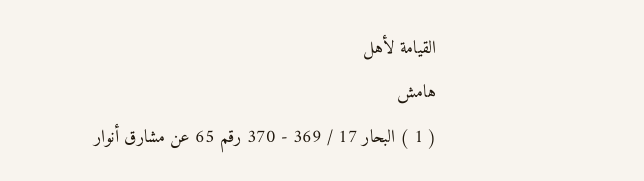القيامة لأهل
هامش
( 1 ) البحار 17 / 369 - 370 رقم 65 عن مشارق أنوار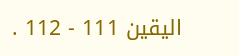اليقين 111 - 112 .